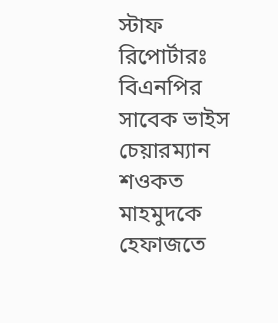স্টাফ রিপোর্টারঃ বিএনপির সাবেক ভাইস চেয়ারম্যান শওকত মাহমুদকে হেফাজতে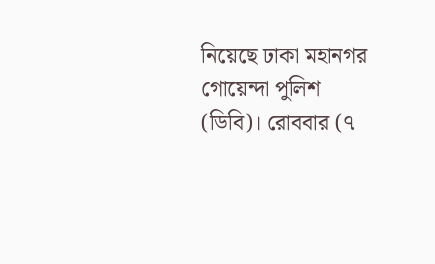নিয়েছে ঢাকা মহানগর গোয়েন্দা পুলিশ (ডিবি)। রোববার (৭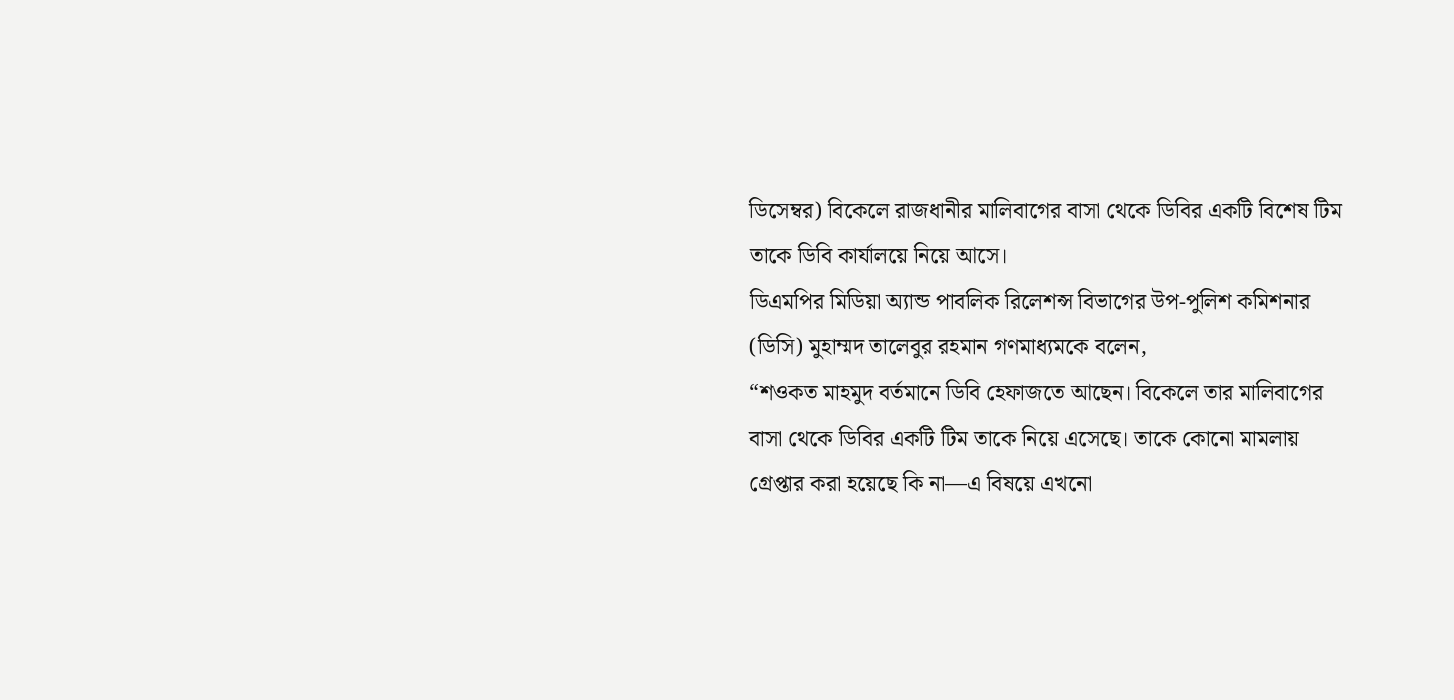ডিসেম্বর) বিকেলে রাজধানীর মালিবাগের বাসা থেকে ডিবির একটি বিশেষ টিম তাকে ডিবি কার্যালয়ে নিয়ে আসে।
ডিএমপির মিডিয়া অ্যান্ড পাবলিক রিলেশন্স বিভাগের উপ-পুলিশ কমিশনার (ডিসি) মুহাম্মদ তালেবুর রহমান গণমাধ্যমকে বলেন,
“শওকত মাহমুদ বর্তমানে ডিবি হেফাজতে আছেন। বিকেলে তার মালিবাগের বাসা থেকে ডিবির একটি টিম তাকে নিয়ে এসেছে। তাকে কোনো মামলায় গ্রেপ্তার করা হয়েছে কি না—এ বিষয়ে এখনো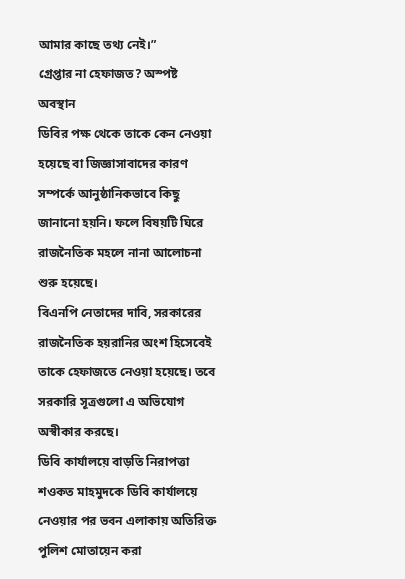আমার কাছে তথ্য নেই।”
গ্রেপ্তার না হেফাজত? অস্পষ্ট অবস্থান
ডিবির পক্ষ থেকে তাকে কেন নেওয়া হয়েছে বা জিজ্ঞাসাবাদের কারণ সম্পর্কে আনুষ্ঠানিকভাবে কিছু জানানো হয়নি। ফলে বিষয়টি ঘিরে রাজনৈতিক মহলে নানা আলোচনা শুরু হয়েছে।
বিএনপি নেতাদের দাবি, সরকারের রাজনৈতিক হয়রানির অংশ হিসেবেই তাকে হেফাজতে নেওয়া হয়েছে। তবে সরকারি সূত্রগুলো এ অভিযোগ অস্বীকার করছে।
ডিবি কার্যালয়ে বাড়তি নিরাপত্তা
শওকত মাহমুদকে ডিবি কার্যালয়ে নেওয়ার পর ভবন এলাকায় অতিরিক্ত পুলিশ মোতায়েন করা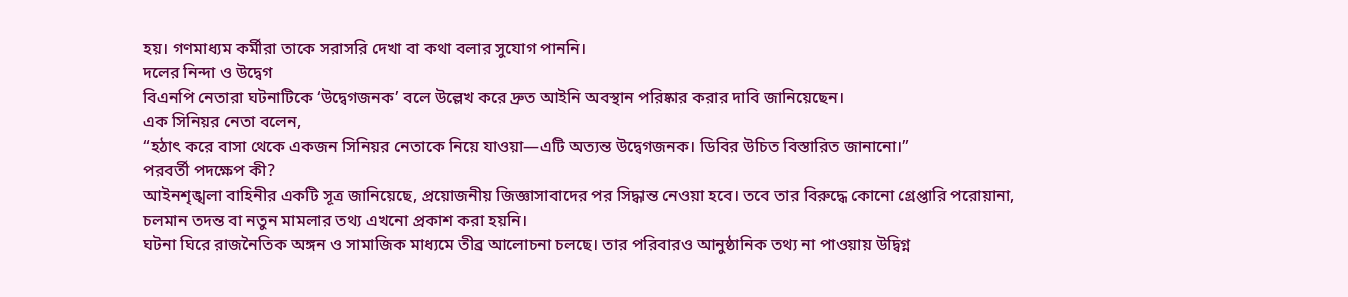হয়। গণমাধ্যম কর্মীরা তাকে সরাসরি দেখা বা কথা বলার সুযোগ পাননি।
দলের নিন্দা ও উদ্বেগ
বিএনপি নেতারা ঘটনাটিকে ‘উদ্বেগজনক’ বলে উল্লেখ করে দ্রুত আইনি অবস্থান পরিষ্কার করার দাবি জানিয়েছেন।
এক সিনিয়র নেতা বলেন,
“হঠাৎ করে বাসা থেকে একজন সিনিয়র নেতাকে নিয়ে যাওয়া—এটি অত্যন্ত উদ্বেগজনক। ডিবির উচিত বিস্তারিত জানানো।”
পরবর্তী পদক্ষেপ কী?
আইনশৃঙ্খলা বাহিনীর একটি সূত্র জানিয়েছে, প্রয়োজনীয় জিজ্ঞাসাবাদের পর সিদ্ধান্ত নেওয়া হবে। তবে তার বিরুদ্ধে কোনো গ্রেপ্তারি পরোয়ানা, চলমান তদন্ত বা নতুন মামলার তথ্য এখনো প্রকাশ করা হয়নি।
ঘটনা ঘিরে রাজনৈতিক অঙ্গন ও সামাজিক মাধ্যমে তীব্র আলোচনা চলছে। তার পরিবারও আনুষ্ঠানিক তথ্য না পাওয়ায় উদ্বিগ্ন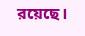রয়েছে।